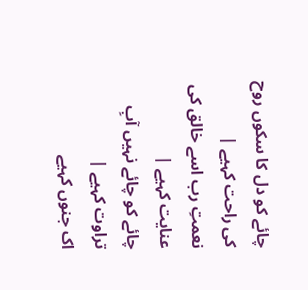چائے کو دل کا سکوں روح کی راحت کہیے |
نعمتِ رب اسے خالق کی عنایت کہیے |
چائے کو چائے نہیں آبِ تراوت کہیے |
اک جنوں کہیے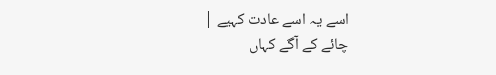اسے یہ اسے عادت کہیے |
چائے کے آگے کہاں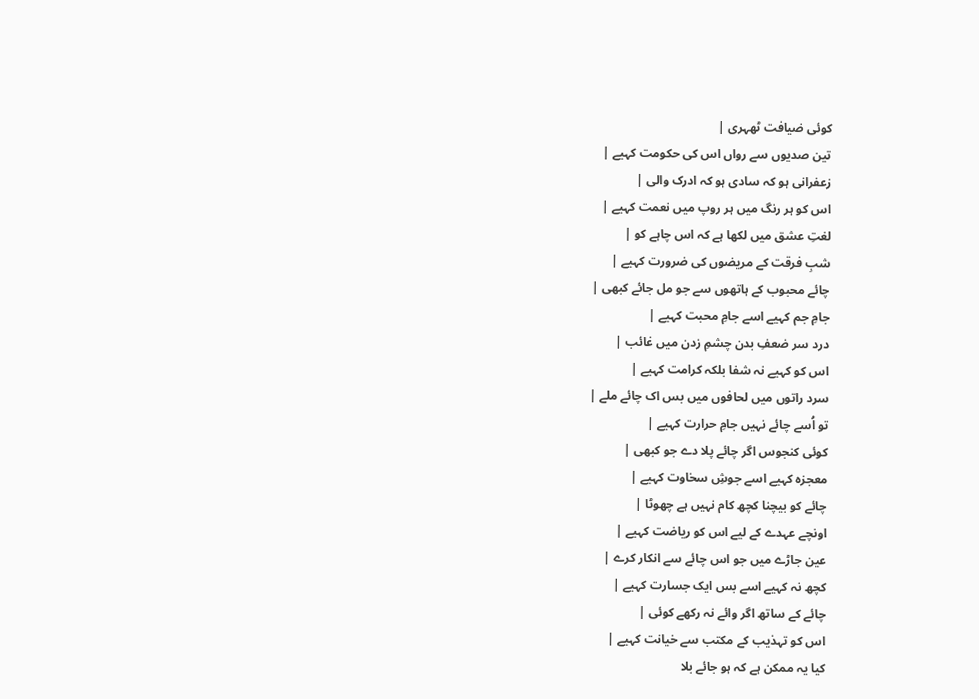کوئی ضیافت ٹھہری |
تین صدیوں سے رواں اس کی حکومت کہیے |
زعفرانی ہو کہ سادی ہو کہ ادرک والی |
اس کو ہر رنگ میں ہر روپ میں نعمت کہیے |
لغتِ عشق میں لکھا ہے کہ اس چاہے کو |
شبِ فرقت کے مریضوں کی ضرورت کہیے |
چائے محبوب کے ہاتھوں سے جو مل جائے کبھی |
جامِ جم کہیے اسے جامِ محبت کہیے |
درد سر ضعفِ بدن چشمِ زدن میں غائب |
اس کو کہیے نہ شفا بلکہ کرامت کہیے |
سرد راتوں میں لحافوں میں بس اک چائے ملے |
تو اُسے چائے نہیں جامِ حرارت کہیے |
کوئی کنجوس اگر چائے پلا دے جو کبھی |
معجزہ کہیے اسے جوشِ سخاوت کہیے |
چائے کو بیچنا کچھ کام نہیں ہے چھوٹا |
اونچے عہدے کے لیے اس کو ریاضت کہیے |
عین جاڑے میں جو اس چائے سے انکار کرے |
کچھ نہ کہیے اسے بس ایک جسارت کہیے |
چائے کے ساتھ اگر وائے نہ رکھے کوئی |
اس کو تہذیب کے مکتب سے خیانت کہیے |
کیا یہ ممکن ہے کہ ہو جائے بلا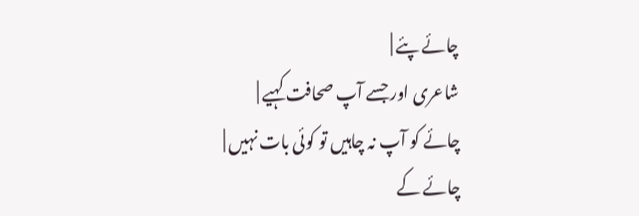چائے پئے |
شاعری اور جسے آپ صحافت کہیے |
چائے کو آپ نہ چاہیں تو کوئی بات نہیں |
چائے کے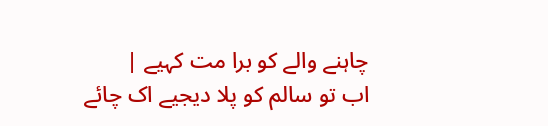چاہنے والے کو برا مت کہیے |
اب تو سالم کو پلا دیجیے اک چائے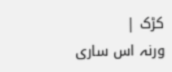کڑک |
ورنہ اس ساری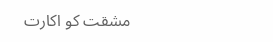مشقت کو اکارت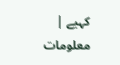کہیے |
معلومات